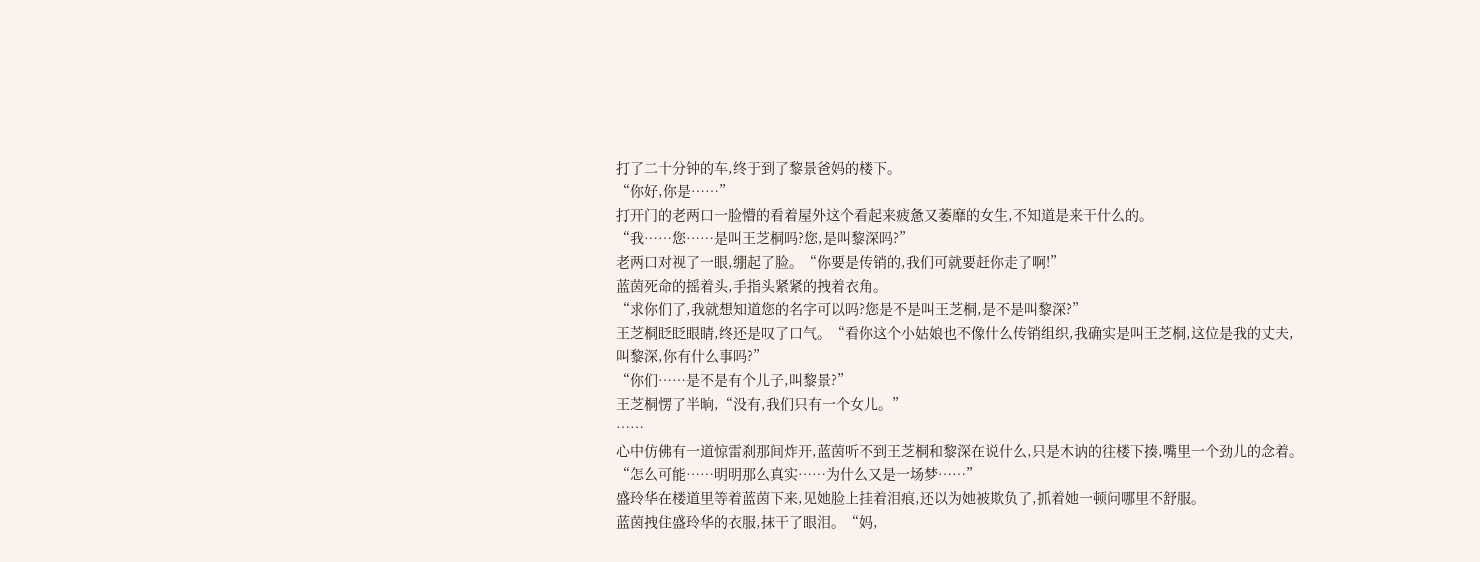打了二十分钟的车,终于到了黎景爸妈的楼下。
“你好,你是……”
打开门的老两口一脸懵的看着屋外这个看起来疲惫又萎靡的女生,不知道是来干什么的。
“我……您……是叫王芝桐吗?您,是叫黎深吗?”
老两口对视了一眼,绷起了脸。“你要是传销的,我们可就要赶你走了啊!”
蓝茵死命的摇着头,手指头紧紧的拽着衣角。
“求你们了,我就想知道您的名字可以吗?您是不是叫王芝桐,是不是叫黎深?”
王芝桐眨眨眼睛,终还是叹了口气。“看你这个小姑娘也不像什么传销组织,我确实是叫王芝桐,这位是我的丈夫,叫黎深,你有什么事吗?”
“你们……是不是有个儿子,叫黎景?”
王芝桐愣了半晌,“没有,我们只有一个女儿。”
……
心中仿佛有一道惊雷刹那间炸开,蓝茵听不到王芝桐和黎深在说什么,只是木讷的往楼下揍,嘴里一个劲儿的念着。“怎么可能……明明那么真实……为什么又是一场梦……”
盛玲华在楼道里等着蓝茵下来,见她脸上挂着泪痕,还以为她被欺负了,抓着她一顿问哪里不舒服。
蓝茵拽住盛玲华的衣服,抹干了眼泪。“妈,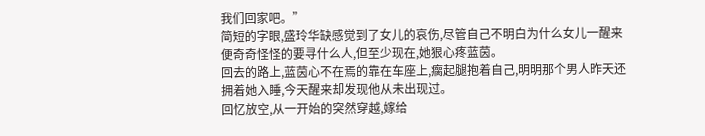我们回家吧。”
简短的字眼,盛玲华缺感觉到了女儿的哀伤,尽管自己不明白为什么女儿一醒来便奇奇怪怪的要寻什么人,但至少现在,她狠心疼蓝茵。
回去的路上,蓝茵心不在焉的靠在车座上,瘸起腿抱着自己,明明那个男人昨天还拥着她入睡,今天醒来却发现他从未出现过。
回忆放空,从一开始的突然穿越,嫁给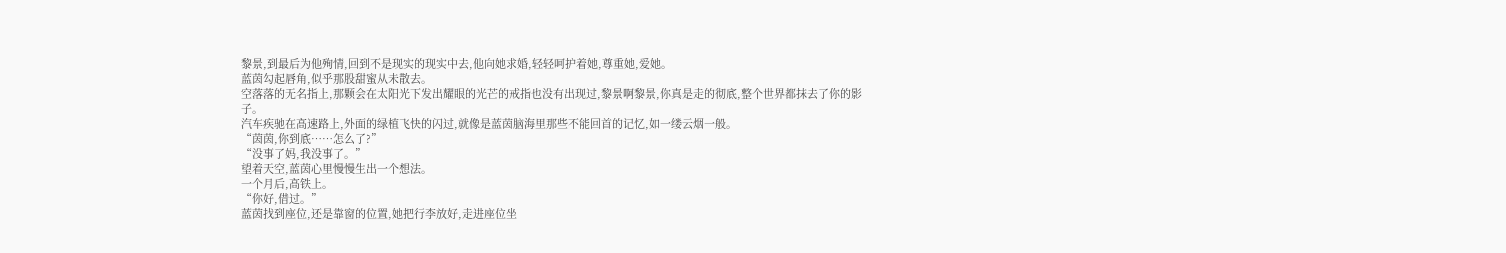黎景,到最后为他殉情,回到不是现实的现实中去,他向她求婚,轻轻呵护着她,尊重她,爱她。
蓝茵勾起唇角,似乎那股甜蜜从未散去。
空落落的无名指上,那颗会在太阳光下发出耀眼的光芒的戒指也没有出现过,黎景啊黎景,你真是走的彻底,整个世界都抹去了你的影子。
汽车疾驰在高速路上,外面的绿植飞快的闪过,就像是蓝茵脑海里那些不能回首的记忆,如一缕云烟一般。
“茵茵,你到底……怎么了?”
“没事了妈,我没事了。”
望着天空,蓝茵心里慢慢生出一个想法。
一个月后,高铁上。
“你好,借过。”
蓝茵找到座位,还是靠窗的位置,她把行李放好,走进座位坐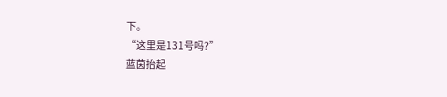下。
“这里是131号吗?”
蓝茵抬起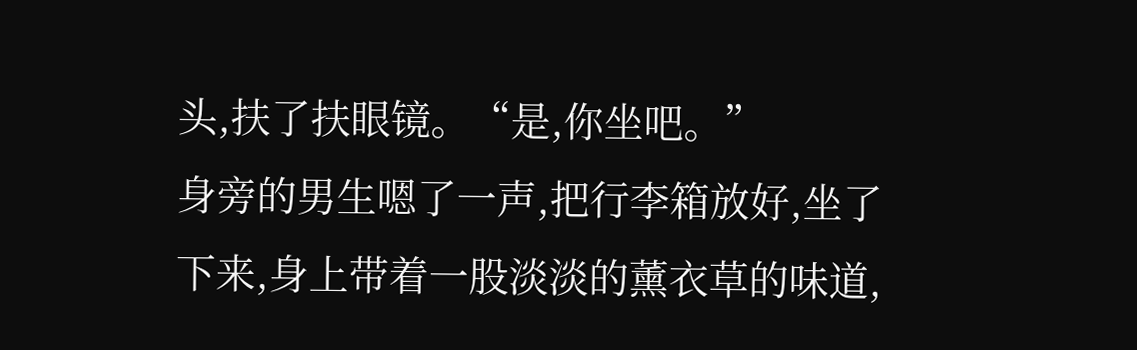头,扶了扶眼镜。“是,你坐吧。”
身旁的男生嗯了一声,把行李箱放好,坐了下来,身上带着一股淡淡的薰衣草的味道,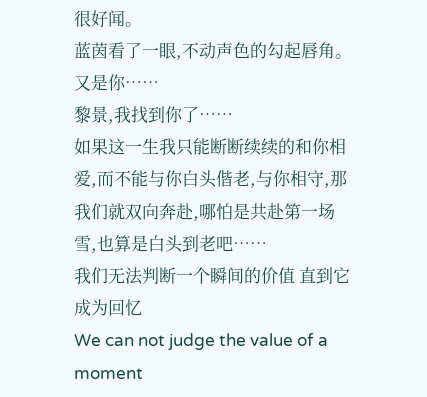很好闻。
蓝茵看了一眼,不动声色的勾起唇角。
又是你……
黎景,我找到你了……
如果这一生我只能断断续续的和你相爱,而不能与你白头偕老,与你相守,那我们就双向奔赴,哪怕是共赴第一场雪,也算是白头到老吧……
我们无法判断一个瞬间的价值 直到它成为回忆
We can not judge the value of a moment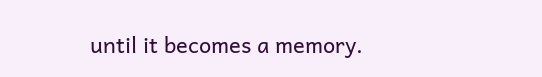until it becomes a memory.